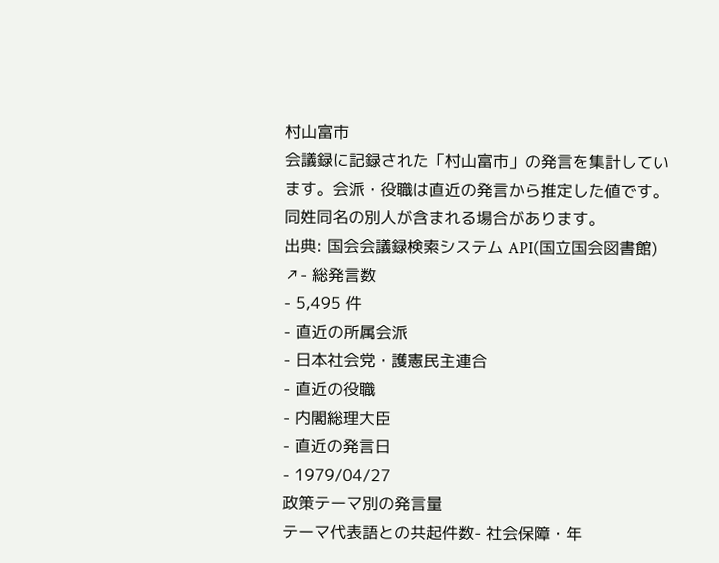村山富市
会議録に記録された「村山富市」の発言を集計しています。会派・役職は直近の発言から推定した値です。同姓同名の別人が含まれる場合があります。
出典: 国会会議録検索システム API(国立国会図書館) ↗- 総発言数
- 5,495 件
- 直近の所属会派
- 日本社会党・護憲民主連合
- 直近の役職
- 内閣総理大臣
- 直近の発言日
- 1979/04/27
政策テーマ別の発言量
テーマ代表語との共起件数- 社会保障・年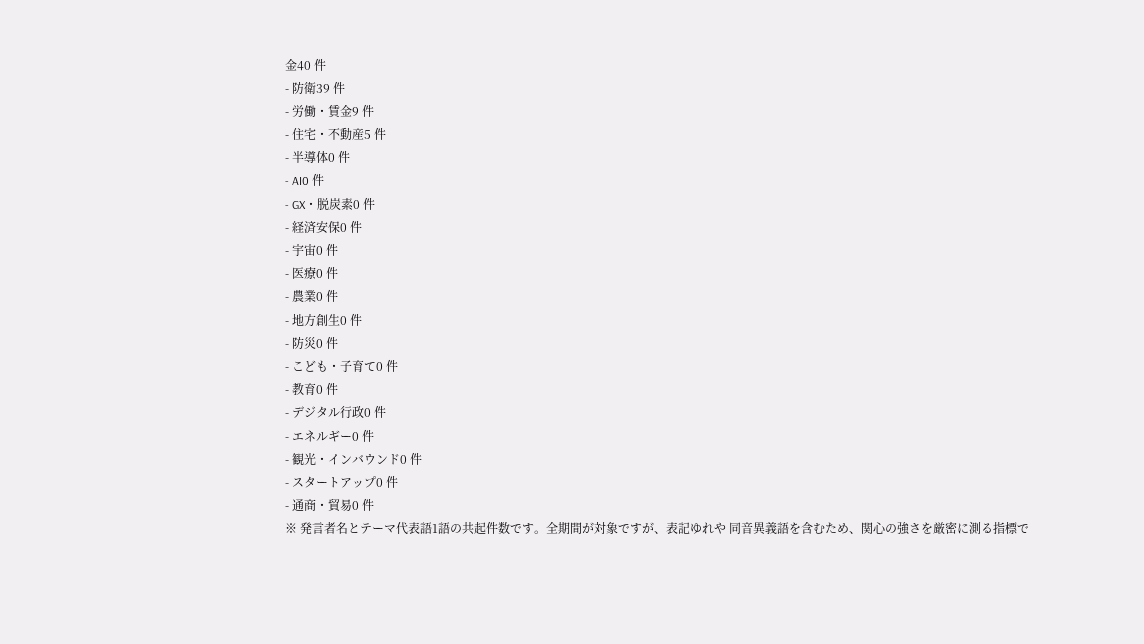金40 件
- 防衛39 件
- 労働・賃金9 件
- 住宅・不動産5 件
- 半導体0 件
- AI0 件
- GX・脱炭素0 件
- 経済安保0 件
- 宇宙0 件
- 医療0 件
- 農業0 件
- 地方創生0 件
- 防災0 件
- こども・子育て0 件
- 教育0 件
- デジタル行政0 件
- エネルギー0 件
- 観光・インバウンド0 件
- スタートアップ0 件
- 通商・貿易0 件
※ 発言者名とテーマ代表語1語の共起件数です。全期間が対象ですが、表記ゆれや 同音異義語を含むため、関心の強さを厳密に測る指標で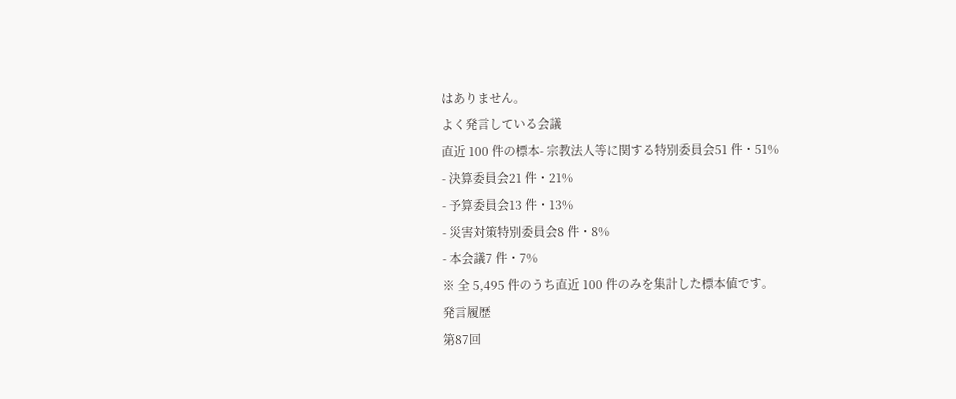はありません。
よく発言している会議
直近 100 件の標本- 宗教法人等に関する特別委員会51 件・51%
- 決算委員会21 件・21%
- 予算委員会13 件・13%
- 災害対策特別委員会8 件・8%
- 本会議7 件・7%
※ 全 5,495 件のうち直近 100 件のみを集計した標本値です。
発言履歴
第87回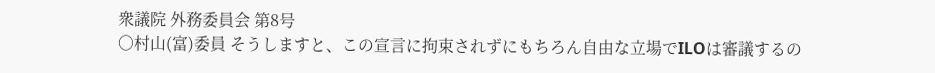衆議院 外務委員会 第8号
○村山(富)委員 そうしますと、この宣言に拘束されずにもちろん自由な立場でILOは審議するの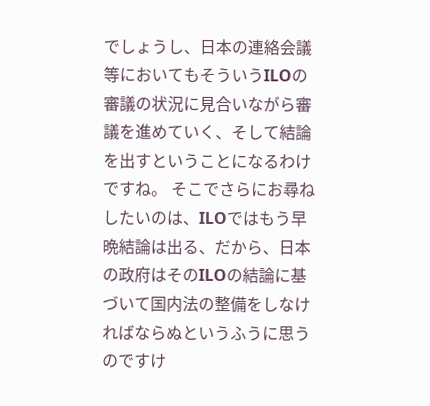でしょうし、日本の連絡会議等においてもそういうILOの審議の状況に見合いながら審議を進めていく、そして結論を出すということになるわけですね。 そこでさらにお尋ねしたいのは、ILOではもう早晩結論は出る、だから、日本の政府はそのILOの結論に基づいて国内法の整備をしなければならぬというふうに思うのですけ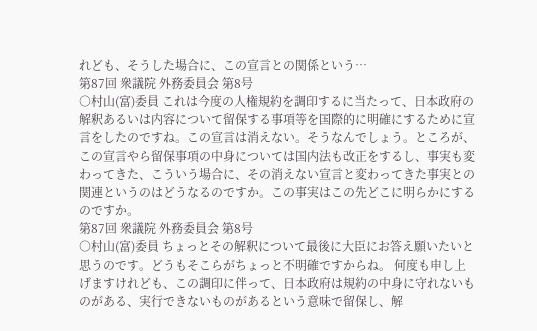れども、そうした場合に、この宣言との関係という…
第87回 衆議院 外務委員会 第8号
○村山(富)委員 これは今度の人権規約を調印するに当たって、日本政府の解釈あるいは内容について留保する事項等を国際的に明確にするために宣言をしたのですね。この宣言は消えない。そうなんでしょう。ところが、この宣言やら留保事項の中身については国内法も改正をするし、事実も変わってきた、こういう場合に、その消えない宣言と変わってきた事実との関連というのはどうなるのですか。この事実はこの先どこに明らかにするのですか。
第87回 衆議院 外務委員会 第8号
○村山(富)委員 ちょっとその解釈について最後に大臣にお答え願いたいと思うのです。どうもそこらがちょっと不明確ですからね。 何度も申し上げますけれども、この調印に伴って、日本政府は規約の中身に守れないものがある、実行できないものがあるという意味で留保し、解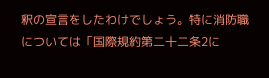釈の宣言をしたわけでしょう。特に消防職については「国際規約第二十二条2に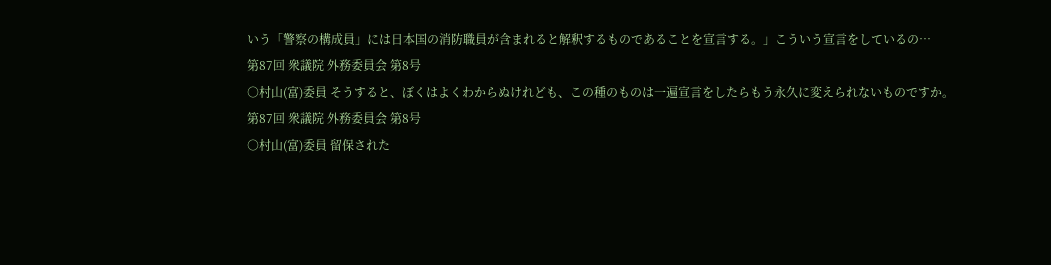いう「警察の構成員」には日本国の消防職員が含まれると解釈するものであることを宣言する。」こういう宣言をしているの…
第87回 衆議院 外務委員会 第8号
○村山(富)委員 そうすると、ぼくはよくわからぬけれども、この種のものは一遍宣言をしたらもう永久に変えられないものですか。
第87回 衆議院 外務委員会 第8号
○村山(富)委員 留保された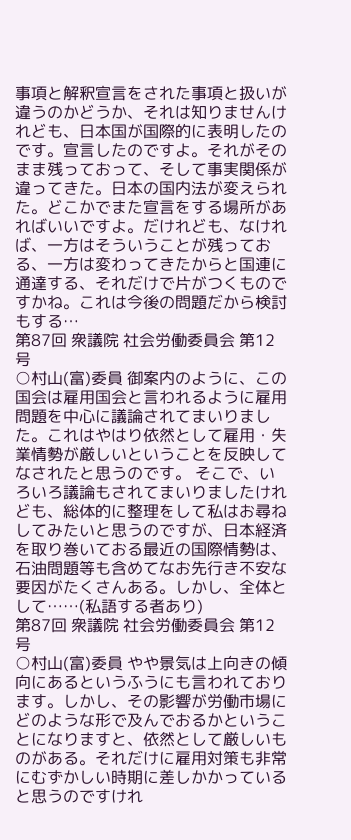事項と解釈宣言をされた事項と扱いが違うのかどうか、それは知りませんけれども、日本国が国際的に表明したのです。宣言したのですよ。それがそのまま残っておって、そして事実関係が違ってきた。日本の国内法が変えられた。どこかでまた宣言をする場所があればいいですよ。だけれども、なければ、一方はそういうことが残っておる、一方は変わってきたからと国連に通達する、それだけで片がつくものですかね。これは今後の問題だから検討もする…
第87回 衆議院 社会労働委員会 第12号
○村山(富)委員 御案内のように、この国会は雇用国会と言われるように雇用問題を中心に議論されてまいりました。これはやはり依然として雇用・失業情勢が厳しいということを反映してなされたと思うのです。 そこで、いろいろ議論もされてまいりましたけれども、総体的に整理をして私はお尋ねしてみたいと思うのですが、日本経済を取り巻いておる最近の国際情勢は、石油問題等も含めてなお先行き不安な要因がたくさんある。しかし、全体として……(私語する者あり)
第87回 衆議院 社会労働委員会 第12号
○村山(富)委員 やや景気は上向きの傾向にあるというふうにも言われております。しかし、その影響が労働市場にどのような形で及んでおるかということになりますと、依然として厳しいものがある。それだけに雇用対策も非常にむずかしい時期に差しかかっていると思うのですけれ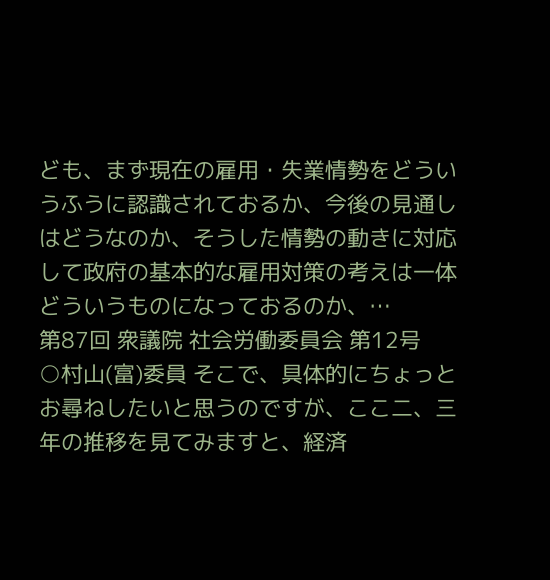ども、まず現在の雇用・失業情勢をどういうふうに認識されておるか、今後の見通しはどうなのか、そうした情勢の動きに対応して政府の基本的な雇用対策の考えは一体どういうものになっておるのか、…
第87回 衆議院 社会労働委員会 第12号
○村山(富)委員 そこで、具体的にちょっとお尋ねしたいと思うのですが、ここ二、三年の推移を見てみますと、経済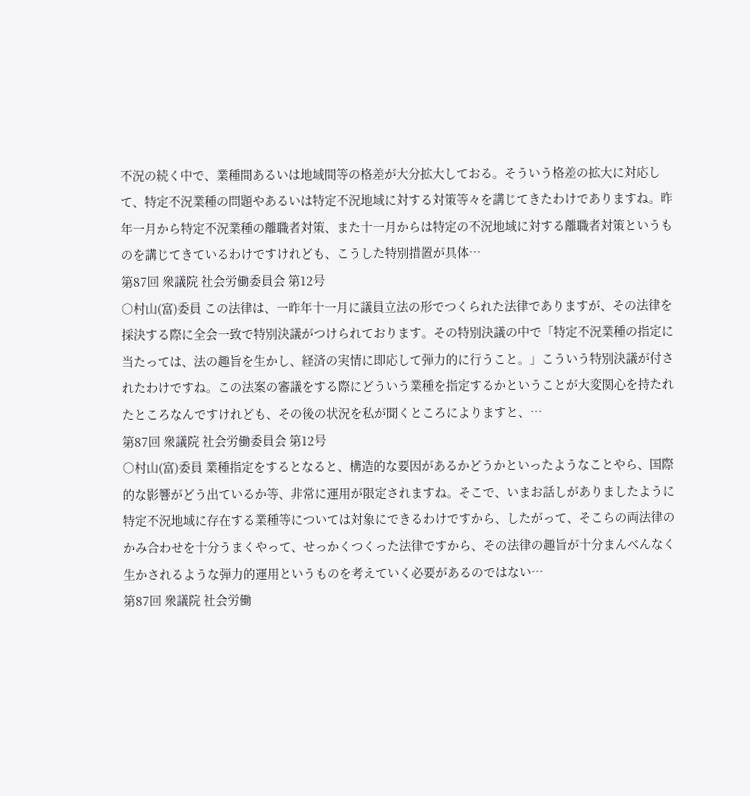不況の続く中で、業種間あるいは地域間等の格差が大分拡大しておる。そういう格差の拡大に対応して、特定不況業種の問題やあるいは特定不況地域に対する対策等々を講じてきたわけでありますね。昨年一月から特定不況業種の離職者対策、また十一月からは特定の不況地域に対する離職者対策というものを講じてきているわけですけれども、こうした特別措置が具体…
第87回 衆議院 社会労働委員会 第12号
○村山(富)委員 この法律は、一昨年十一月に議員立法の形でつくられた法律でありますが、その法律を採決する際に全会一致で特別決議がつけられております。その特別決議の中で「特定不況業種の指定に当たっては、法の趣旨を生かし、経済の実情に即応して弾力的に行うこと。」こういう特別決議が付されたわけですね。この法案の審議をする際にどういう業種を指定するかということが大変関心を持たれたところなんですけれども、その後の状況を私が聞くところによりますと、…
第87回 衆議院 社会労働委員会 第12号
○村山(富)委員 業種指定をするとなると、構造的な要因があるかどうかといったようなことやら、国際的な影響がどう出ているか等、非常に運用が限定されますね。そこで、いまお話しがありましたように特定不況地域に存在する業種等については対象にできるわけですから、したがって、そこらの両法律のかみ合わせを十分うまくやって、せっかくつくった法律ですから、その法律の趣旨が十分まんべんなく生かされるような弾力的運用というものを考えていく必要があるのではない…
第87回 衆議院 社会労働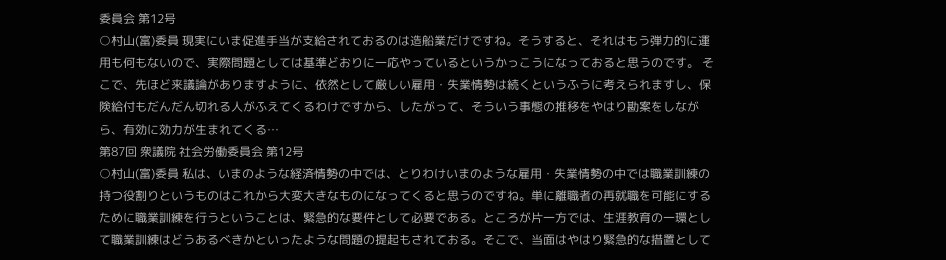委員会 第12号
○村山(富)委員 現実にいま促進手当が支給されておるのは造船業だけですね。そうすると、それはもう弾力的に運用も何もないので、実際問題としては基準どおりに一応やっているというかっこうになっておると思うのです。 そこで、先ほど来議論がありますように、依然として厳しい雇用・失業情勢は続くというふうに考えられますし、保険給付もだんだん切れる人がふえてくるわけですから、したがって、そういう事態の推移をやはり勘案をしながら、有効に効力が生まれてくる…
第87回 衆議院 社会労働委員会 第12号
○村山(富)委員 私は、いまのような経済情勢の中では、とりわけいまのような雇用・失業情勢の中では職業訓練の持つ役割りというものはこれから大変大きなものになってくると思うのですね。単に離職者の再就職を可能にするために職業訓練を行うということは、緊急的な要件として必要である。ところが片一方では、生涯教育の一環として職業訓練はどうあるべきかといったような問題の提起もされておる。そこで、当面はやはり緊急的な措置として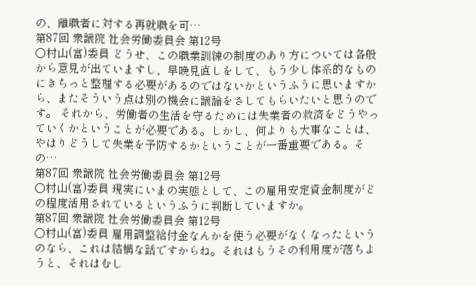の、離職者に対する再就職を可…
第87回 衆議院 社会労働委員会 第12号
○村山(富)委員 どうせ、この職業訓練の制度のあり方については各般から意見が出ていますし、早晩見直しをして、もう少し体系的なものにきちっと整理する必要があるのではないかというふうに思いますから、またそういう点は別の機会に議論をさしてもらいたいと思うのです。 それから、労働者の生活を守るためには失業者の救済をどうやっていくかということが必要である。しかし、何よりも大事なことは、やはりどうして失業を予防するかということが一番重要である。その…
第87回 衆議院 社会労働委員会 第12号
○村山(富)委員 現実にいまの実態として、この雇用安定資金制度がどの程度活用されているというふうに判断していますか。
第87回 衆議院 社会労働委員会 第12号
○村山(富)委員 雇用調整給付金なんかを使う必要がなくなったというのなら、これは結構な話ですからね。それはもうその利用度が落ちようと、それはむし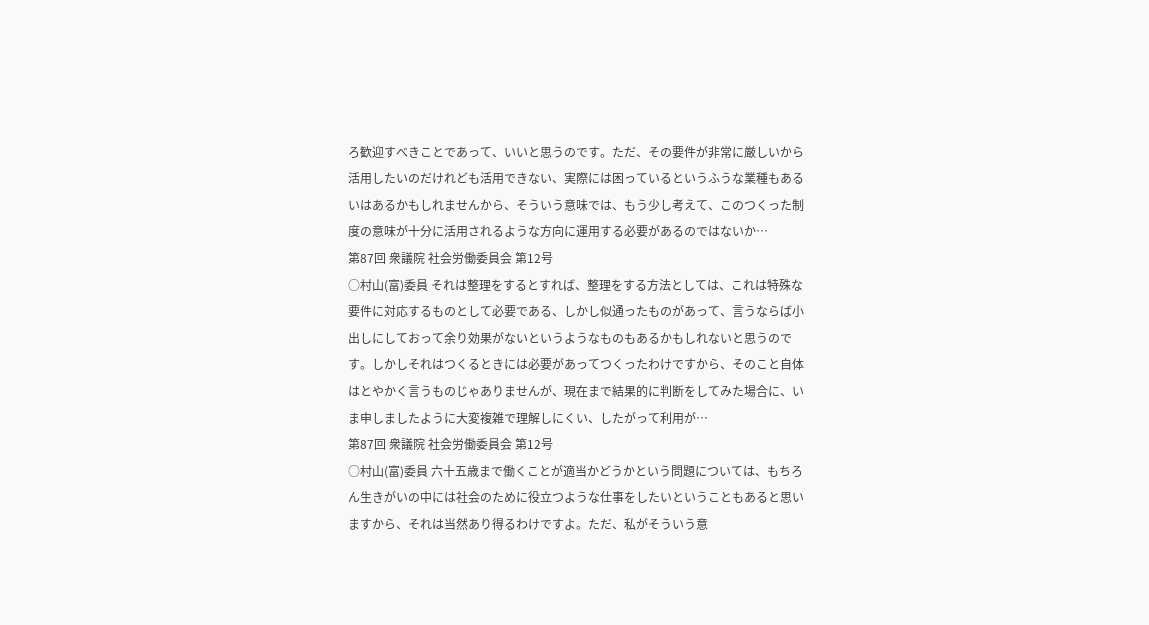ろ歓迎すべきことであって、いいと思うのです。ただ、その要件が非常に厳しいから活用したいのだけれども活用できない、実際には困っているというふうな業種もあるいはあるかもしれませんから、そういう意味では、もう少し考えて、このつくった制度の意味が十分に活用されるような方向に運用する必要があるのではないか…
第87回 衆議院 社会労働委員会 第12号
○村山(富)委員 それは整理をするとすれば、整理をする方法としては、これは特殊な要件に対応するものとして必要である、しかし似通ったものがあって、言うならば小出しにしておって余り効果がないというようなものもあるかもしれないと思うのです。しかしそれはつくるときには必要があってつくったわけですから、そのこと自体はとやかく言うものじゃありませんが、現在まで結果的に判断をしてみた場合に、いま申しましたように大変複雑で理解しにくい、したがって利用が…
第87回 衆議院 社会労働委員会 第12号
○村山(富)委員 六十五歳まで働くことが適当かどうかという問題については、もちろん生きがいの中には社会のために役立つような仕事をしたいということもあると思いますから、それは当然あり得るわけですよ。ただ、私がそういう意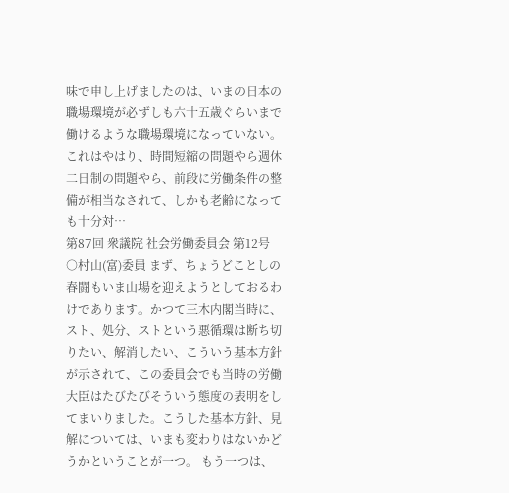味で申し上げましたのは、いまの日本の職場環境が必ずしも六十五歳ぐらいまで働けるような職場環境になっていない。これはやはり、時間短縮の問題やら週休二日制の問題やら、前段に労働条件の整備が相当なされて、しかも老齢になっても十分対…
第87回 衆議院 社会労働委員会 第12号
○村山(富)委員 まず、ちょうどことしの春闘もいま山場を迎えようとしておるわけであります。かつて三木内閣当時に、スト、処分、ストという悪循環は断ち切りたい、解消したい、こういう基本方針が示されて、この委員会でも当時の労働大臣はたびたびそういう態度の表明をしてまいりました。こうした基本方針、見解については、いまも変わりはないかどうかということが一つ。 もう一つは、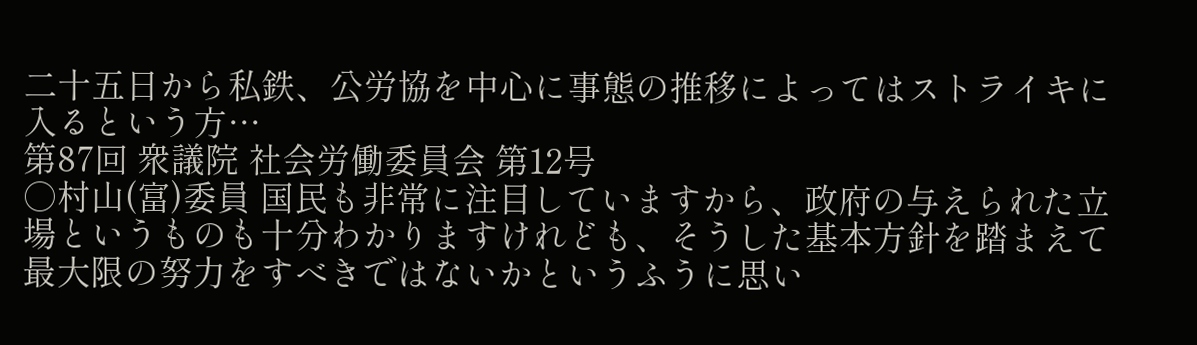二十五日から私鉄、公労協を中心に事態の推移によってはストライキに入るという方…
第87回 衆議院 社会労働委員会 第12号
○村山(富)委員 国民も非常に注目していますから、政府の与えられた立場というものも十分わかりますけれども、そうした基本方針を踏まえて最大限の努力をすべきではないかというふうに思い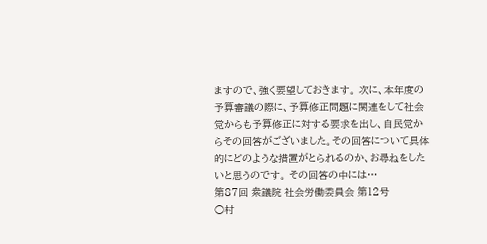ますので、強く要望しておきます。 次に、本年度の予算審議の際に、予算修正問題に関連をして社会党からも予算修正に対する要求を出し、自民党からその回答がございました。その回答について具体的にどのような措置がとられるのか、お尋ねをしたいと思うのです。 その回答の中には…
第87回 衆議院 社会労働委員会 第12号
○村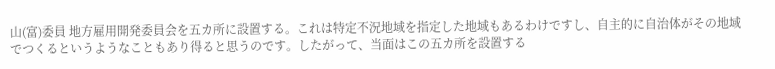山(富)委員 地方雇用開発委員会を五カ所に設置する。これは特定不況地域を指定した地域もあるわけですし、自主的に自治体がその地域でつくるというようなこともあり得ると思うのです。したがって、当面はこの五カ所を設置する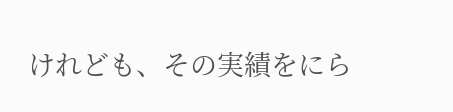けれども、その実績をにら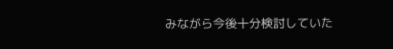みながら今後十分検討していた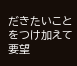だきたいことをつけ加えて要望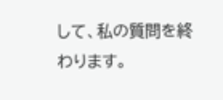して、私の質問を終わります。